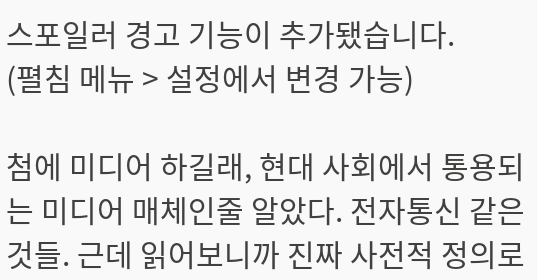스포일러 경고 기능이 추가됐습니다.
(펼침 메뉴 > 설정에서 변경 가능)

첨에 미디어 하길래, 현대 사회에서 통용되는 미디어 매체인줄 알았다. 전자통신 같은 것들. 근데 읽어보니까 진짜 사전적 정의로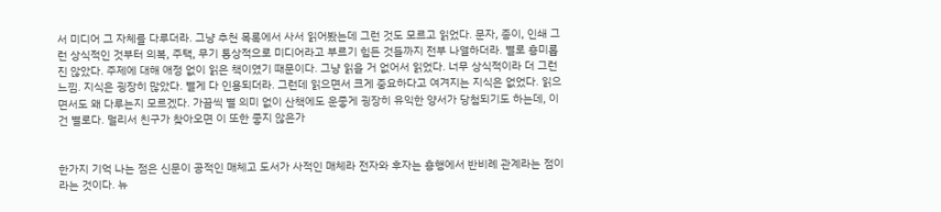서 미디어 그 자체를 다루더라. 그냥 추천 목록에서 사서 읽어봤는데 그런 것도 모르고 읽었다. 문자, 종이, 인쇄 그런 상식적인 것부터 의복, 주택, 무기 통상적으로 미디어라고 부르기 힘든 것들까지 전부 나열하더라. 별로 흥미롭진 않았다. 주제에 대해 애정 없이 읽은 책이였기 때문이다. 그냥 읽을 거 없어서 읽었다. 너무 상식적이라 더 그런 느낌. 지식은 굉장히 많았다. 별게 다 인용되더라. 그런데 읽으면서 크게 중요하다고 여겨지는 지식은 없었다. 읽으면서도 왜 다루는지 모르겠다. 가끔씩 별 의미 없이 산책에도 운좋게 굉장히 유익한 양서가 당첨되기도 하는데, 이건 별로다. 멀리서 친구가 찾아오면 이 또한 좋지 않은가


한가지 기억 나는 점은 신문이 공적인 매체고 도서가 사적인 매체라 전자와 후자는 흥행에서 반비례 관계라는 점이라는 것이다. 뉴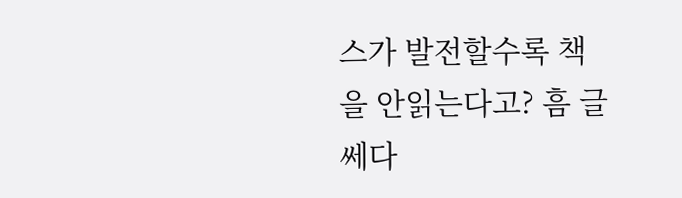스가 발전할수록 책을 안읽는다고? 흠 글쎄다